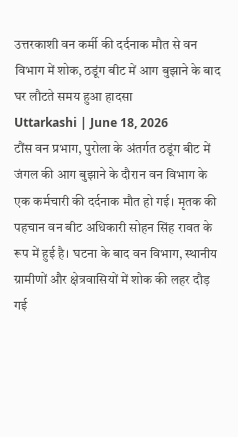उत्तरकाशी वन कर्मी की दर्दनाक मौत से वन विभाग में शोक, ठडूंग बीट में आग बुझाने के बाद घर लौटते समय हुआ हादसा
Uttarkashi | June 18, 2026
टौंस वन प्रभाग, पुरोला के अंतर्गत ठडूंग बीट में जंगल की आग बुझाने के दौरान वन विभाग के एक कर्मचारी की दर्दनाक मौत हो गई। मृतक की पहचान वन बीट अधिकारी सोहन सिंह रावत के रूप में हुई है। घटना के बाद वन विभाग, स्थानीय ग्रामीणों और क्षेत्रवासियों में शोक की लहर दौड़ गई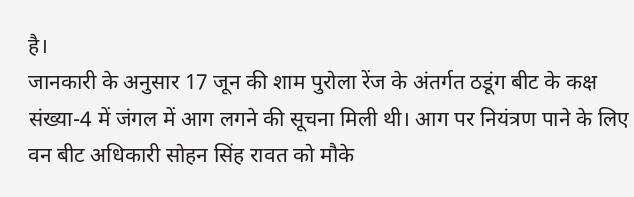है।
जानकारी के अनुसार 17 जून की शाम पुरोला रेंज के अंतर्गत ठडूंग बीट के कक्ष संख्या-4 में जंगल में आग लगने की सूचना मिली थी। आग पर नियंत्रण पाने के लिए वन बीट अधिकारी सोहन सिंह रावत को मौके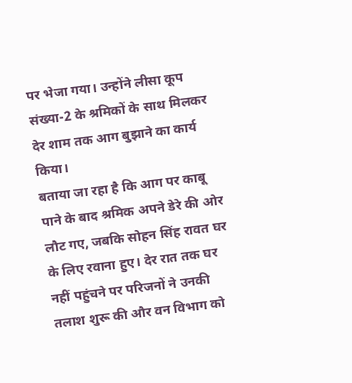पर भेजा गया। उन्होंने लीसा कूप संख्या-2 के श्रमिकों के साथ मिलकर देर शाम तक आग बुझाने का कार्य किया।
बताया जा रहा है कि आग पर काबू पाने के बाद श्रमिक अपने डेरे की ओर लौट गए, जबकि सोहन सिंह रावत घर के लिए रवाना हुए। देर रात तक घर नहीं पहुंचने पर परिजनों ने उनकी तलाश शुरू की और वन विभाग को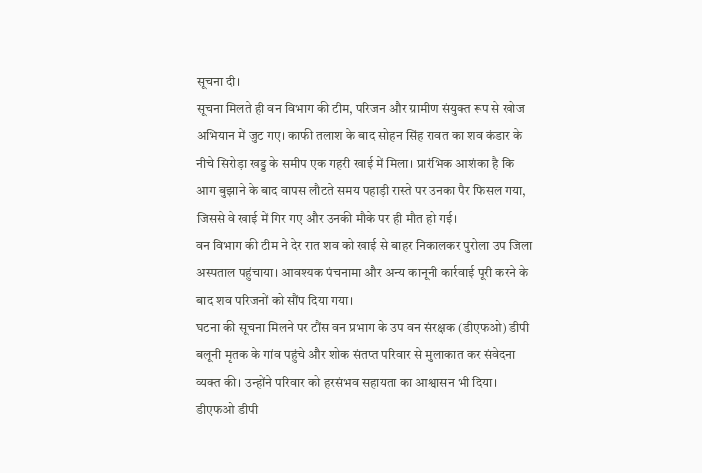सूचना दी।
सूचना मिलते ही वन विभाग की टीम, परिजन और ग्रामीण संयुक्त रूप से खोज अभियान में जुट गए। काफी तलाश के बाद सोहन सिंह रावत का शव कंडार के नीचे सिरोड़ा खड्ड के समीप एक गहरी खाई में मिला। प्रारंभिक आशंका है कि आग बुझाने के बाद वापस लौटते समय पहाड़ी रास्ते पर उनका पैर फिसल गया, जिससे वे खाई में गिर गए और उनकी मौके पर ही मौत हो गई।
वन विभाग की टीम ने देर रात शव को खाई से बाहर निकालकर पुरोला उप जिला अस्पताल पहुंचाया। आवश्यक पंचनामा और अन्य कानूनी कार्रवाई पूरी करने के बाद शव परिजनों को सौंप दिया गया।
घटना की सूचना मिलने पर टौंस वन प्रभाग के उप वन संरक्षक (डीएफओ) डीपी बलूनी मृतक के गांव पहुंचे और शोक संतप्त परिवार से मुलाकात कर संवेदना व्यक्त की। उन्होंने परिवार को हरसंभव सहायता का आश्वासन भी दिया।
डीएफओ डीपी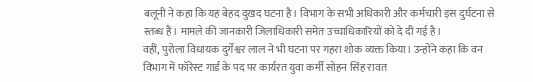बलूनी ने कहा कि यह बेहद दुखद घटना है। विभाग के सभी अधिकारी और कर्मचारी इस दुर्घटना से स्तब्ध हैं। मामले की जानकारी जिलाधिकारी समेत उच्चाधिकारियों को दे दी गई है।
वहीं, पुरोला विधायक दुर्गेश्वर लाल ने भी घटना पर गहरा शोक व्यक्त किया। उन्होंने कहा कि वन विभाग में फॉरेस्ट गार्ड के पद पर कार्यरत युवा कर्मी सोहन सिंह रावत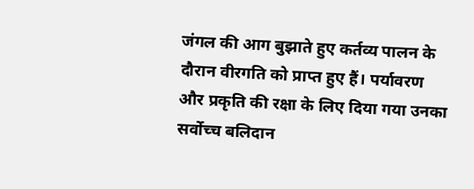जंगल की आग बुझाते हुए कर्तव्य पालन के दौरान वीरगति को प्राप्त हुए हैं। पर्यावरण और प्रकृति की रक्षा के लिए दिया गया उनका सर्वोच्च बलिदान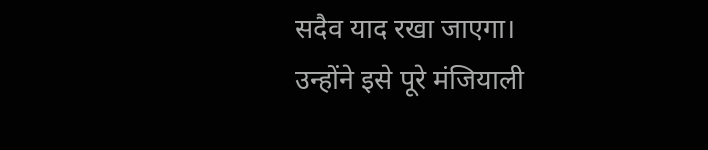सदैव याद रखा जाएगा। उन्होंने इसे पूरे मंजियाली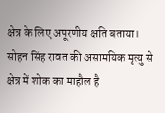क्षेत्र के लिए अपूरणीय क्षति बताया।
सोहन सिंह रावत की असामयिक मृत्यु से क्षेत्र में शोक का माहौल है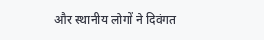और स्थानीय लोगों ने दिवंगत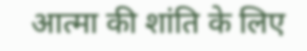आत्मा की शांति के लिए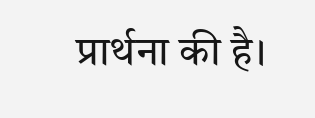प्रार्थना की है।